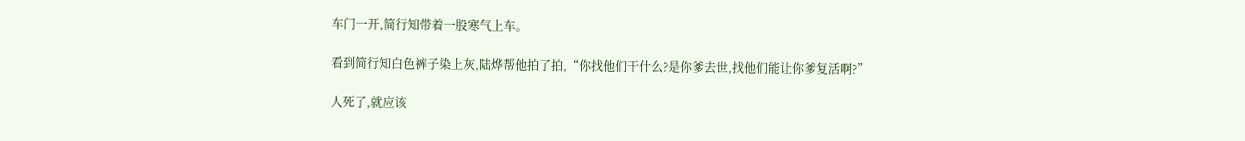车门一开,简行知带着一股寒气上车。

看到简行知白色裤子染上灰,陆烨帮他拍了拍,“你找他们干什么?是你爹去世,找他们能让你爹复活啊?”

人死了,就应该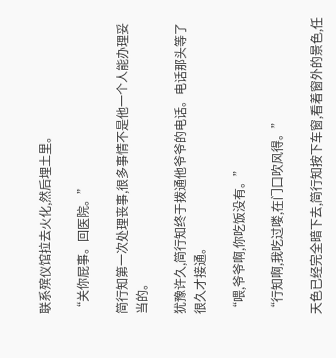联系殡仪馆拉去火化,然后埋土里。

“关你屁事。回医院。”

简行知第一次处理丧事,很多事情不是他一个人能办理妥当的。

犹豫许久,简行知终于拨通他爷爷的电话。电话那头等了很久才接通。

“喂,爷爷啊,你吃饭没有。”

“行知啊,我吃过喽,在门口吹风得。”

天色已经完全暗下去,简行知按下车窗,看着窗外的景色,任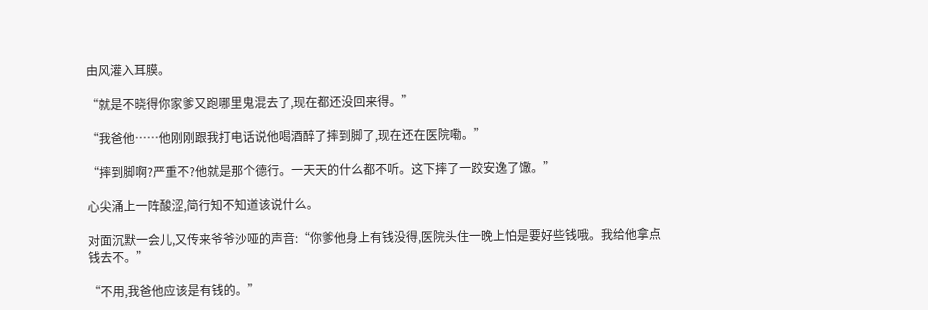由风灌入耳膜。

“就是不晓得你家爹又跑哪里鬼混去了,现在都还没回来得。”

“我爸他……他刚刚跟我打电话说他喝酒醉了摔到脚了,现在还在医院嘞。”

“摔到脚啊?严重不?他就是那个德行。一天天的什么都不听。这下摔了一跤安逸了馓。”

心尖涌上一阵酸涩,简行知不知道该说什么。

对面沉默一会儿,又传来爷爷沙哑的声音:“你爹他身上有钱没得,医院头住一晚上怕是要好些钱哦。我给他拿点钱去不。”

“不用,我爸他应该是有钱的。”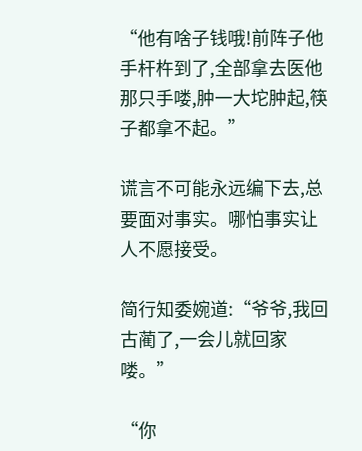“他有啥子钱哦!前阵子他手杆杵到了,全部拿去医他那只手喽,肿一大坨肿起,筷子都拿不起。”

谎言不可能永远编下去,总要面对事实。哪怕事实让人不愿接受。

简行知委婉道:“爷爷,我回古蔺了,一会儿就回家喽。”

“你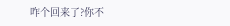咋个回来了?你不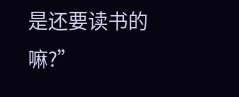是还要读书的嘛?”